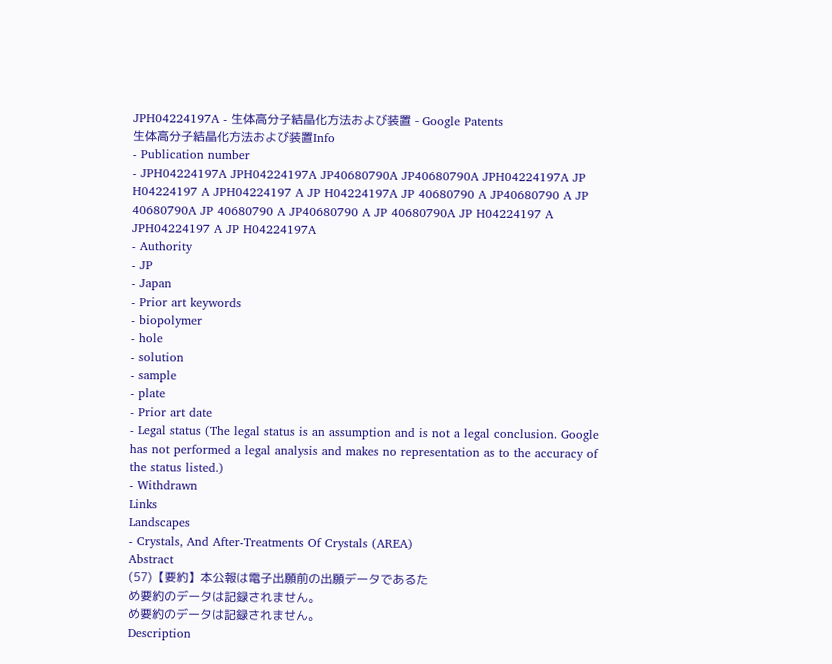JPH04224197A - 生体高分子結晶化方法および装置 - Google Patents
生体高分子結晶化方法および装置Info
- Publication number
- JPH04224197A JPH04224197A JP40680790A JP40680790A JPH04224197A JP H04224197 A JPH04224197 A JP H04224197A JP 40680790 A JP40680790 A JP 40680790A JP 40680790 A JP40680790 A JP 40680790A JP H04224197 A JPH04224197 A JP H04224197A
- Authority
- JP
- Japan
- Prior art keywords
- biopolymer
- hole
- solution
- sample
- plate
- Prior art date
- Legal status (The legal status is an assumption and is not a legal conclusion. Google has not performed a legal analysis and makes no representation as to the accuracy of the status listed.)
- Withdrawn
Links
Landscapes
- Crystals, And After-Treatments Of Crystals (AREA)
Abstract
(57)【要約】本公報は電子出願前の出願データであるた
め要約のデータは記録されません。
め要約のデータは記録されません。
Description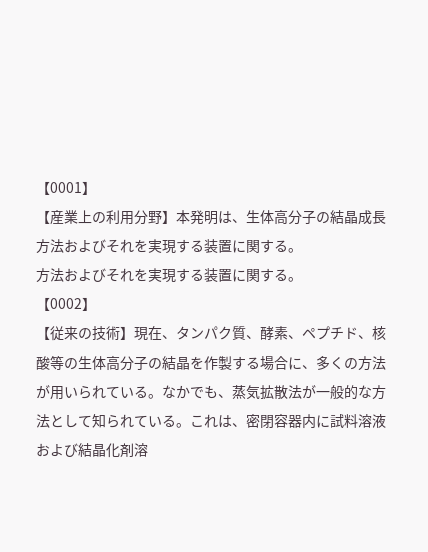【0001】
【産業上の利用分野】本発明は、生体高分子の結晶成長
方法およびそれを実現する装置に関する。
方法およびそれを実現する装置に関する。
【0002】
【従来の技術】現在、タンパク質、酵素、ペプチド、核
酸等の生体高分子の結晶を作製する場合に、多くの方法
が用いられている。なかでも、蒸気拡散法が一般的な方
法として知られている。これは、密閉容器内に試料溶液
および結晶化剤溶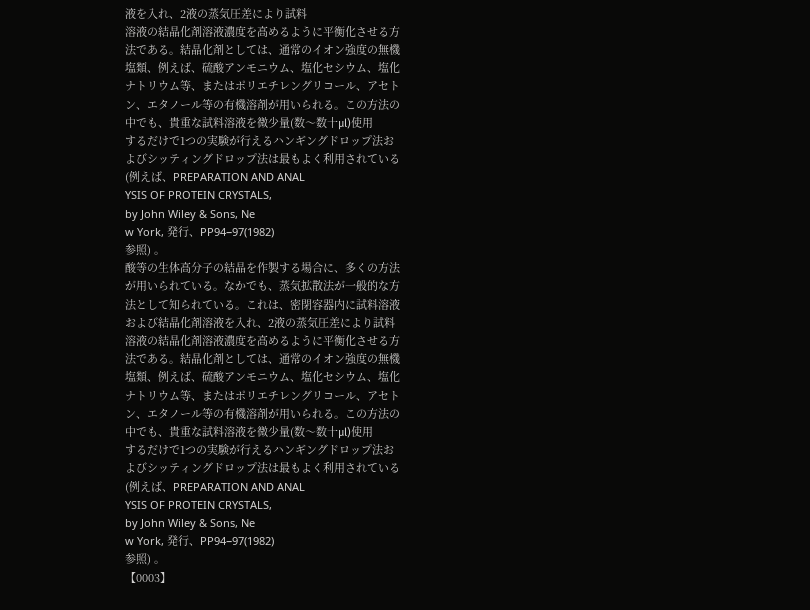液を入れ、2液の蒸気圧差により試料
溶液の結晶化剤溶液濃度を高めるように平衡化させる方
法である。結晶化剤としては、通常のイオン強度の無機
塩類、例えば、硫酸アンモニウム、塩化セシウム、塩化
ナトリウム等、またはポリエチレングリコール、アセト
ン、エタノール等の有機溶剤が用いられる。この方法の
中でも、貴重な試料溶液を微少量(数〜数十μl)使用
するだけで1つの実験が行えるハンギングドロップ法お
よびシッティングドロップ法は最もよく利用されている
(例えば、PREPARATION AND ANAL
YSIS OF PROTEIN CRYSTALS,
by John Wiley & Sons, Ne
w York, 発行、PP94−97(1982)
参照) 。
酸等の生体高分子の結晶を作製する場合に、多くの方法
が用いられている。なかでも、蒸気拡散法が一般的な方
法として知られている。これは、密閉容器内に試料溶液
および結晶化剤溶液を入れ、2液の蒸気圧差により試料
溶液の結晶化剤溶液濃度を高めるように平衡化させる方
法である。結晶化剤としては、通常のイオン強度の無機
塩類、例えば、硫酸アンモニウム、塩化セシウム、塩化
ナトリウム等、またはポリエチレングリコール、アセト
ン、エタノール等の有機溶剤が用いられる。この方法の
中でも、貴重な試料溶液を微少量(数〜数十μl)使用
するだけで1つの実験が行えるハンギングドロップ法お
よびシッティングドロップ法は最もよく利用されている
(例えば、PREPARATION AND ANAL
YSIS OF PROTEIN CRYSTALS,
by John Wiley & Sons, Ne
w York, 発行、PP94−97(1982)
参照) 。
【0003】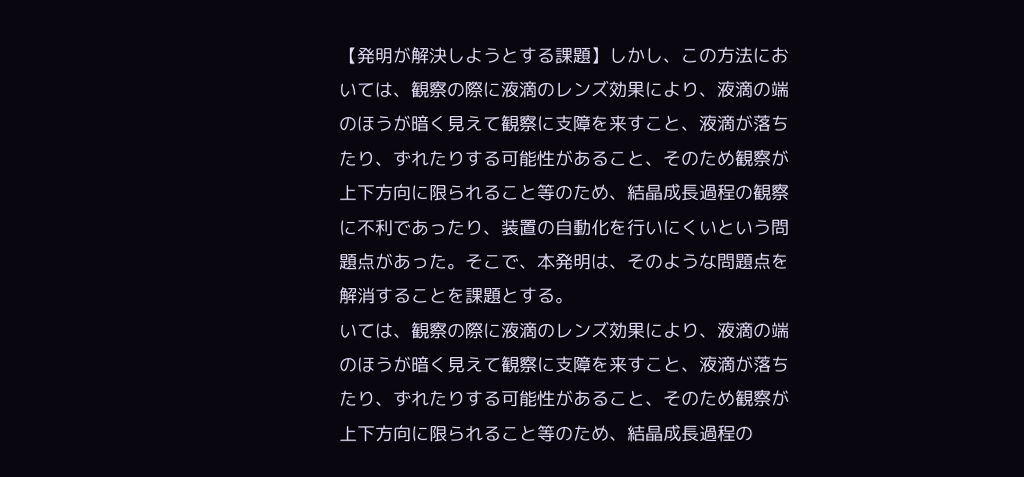【発明が解決しようとする課題】しかし、この方法にお
いては、観察の際に液滴のレンズ効果により、液滴の端
のほうが暗く見えて観察に支障を来すこと、液滴が落ち
たり、ずれたりする可能性があること、そのため観察が
上下方向に限られること等のため、結晶成長過程の観察
に不利であったり、装置の自動化を行いにくいという問
題点があった。そこで、本発明は、そのような問題点を
解消することを課題とする。
いては、観察の際に液滴のレンズ効果により、液滴の端
のほうが暗く見えて観察に支障を来すこと、液滴が落ち
たり、ずれたりする可能性があること、そのため観察が
上下方向に限られること等のため、結晶成長過程の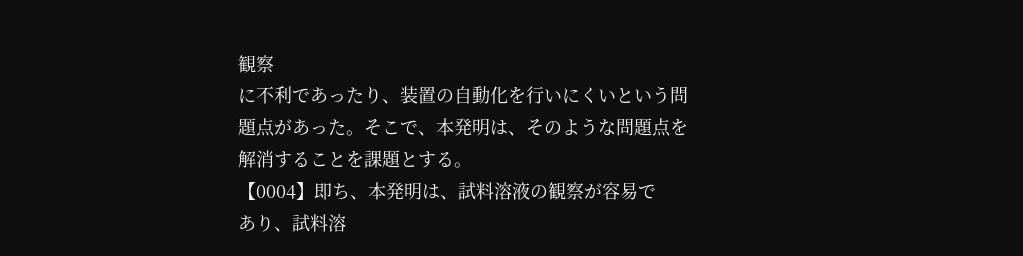観察
に不利であったり、装置の自動化を行いにくいという問
題点があった。そこで、本発明は、そのような問題点を
解消することを課題とする。
【0004】即ち、本発明は、試料溶液の観察が容易で
あり、試料溶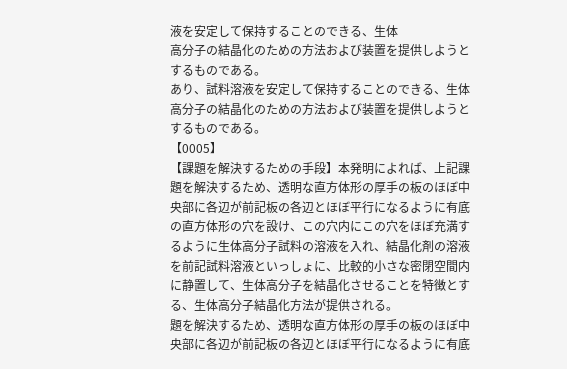液を安定して保持することのできる、生体
高分子の結晶化のための方法および装置を提供しようと
するものである。
あり、試料溶液を安定して保持することのできる、生体
高分子の結晶化のための方法および装置を提供しようと
するものである。
【0005】
【課題を解決するための手段】本発明によれば、上記課
題を解決するため、透明な直方体形の厚手の板のほぼ中
央部に各辺が前記板の各辺とほぼ平行になるように有底
の直方体形の穴を設け、この穴内にこの穴をほぼ充満す
るように生体高分子試料の溶液を入れ、結晶化剤の溶液
を前記試料溶液といっしょに、比較的小さな密閉空間内
に静置して、生体高分子を結晶化させることを特徴とす
る、生体高分子結晶化方法が提供される。
題を解決するため、透明な直方体形の厚手の板のほぼ中
央部に各辺が前記板の各辺とほぼ平行になるように有底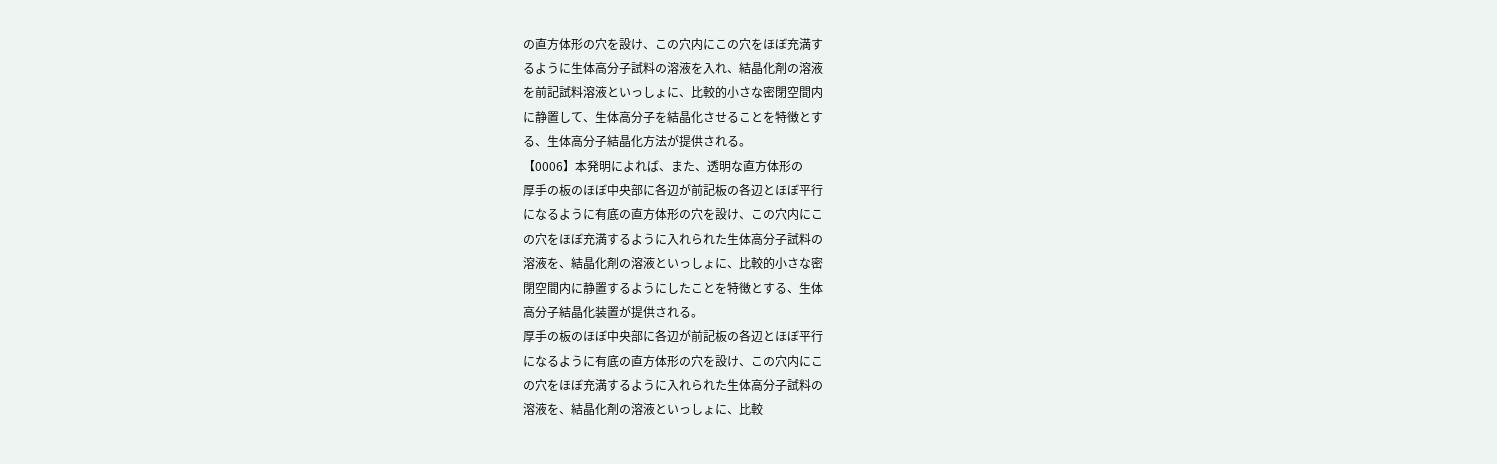の直方体形の穴を設け、この穴内にこの穴をほぼ充満す
るように生体高分子試料の溶液を入れ、結晶化剤の溶液
を前記試料溶液といっしょに、比較的小さな密閉空間内
に静置して、生体高分子を結晶化させることを特徴とす
る、生体高分子結晶化方法が提供される。
【0006】本発明によれば、また、透明な直方体形の
厚手の板のほぼ中央部に各辺が前記板の各辺とほぼ平行
になるように有底の直方体形の穴を設け、この穴内にこ
の穴をほぼ充満するように入れられた生体高分子試料の
溶液を、結晶化剤の溶液といっしょに、比較的小さな密
閉空間内に静置するようにしたことを特徴とする、生体
高分子結晶化装置が提供される。
厚手の板のほぼ中央部に各辺が前記板の各辺とほぼ平行
になるように有底の直方体形の穴を設け、この穴内にこ
の穴をほぼ充満するように入れられた生体高分子試料の
溶液を、結晶化剤の溶液といっしょに、比較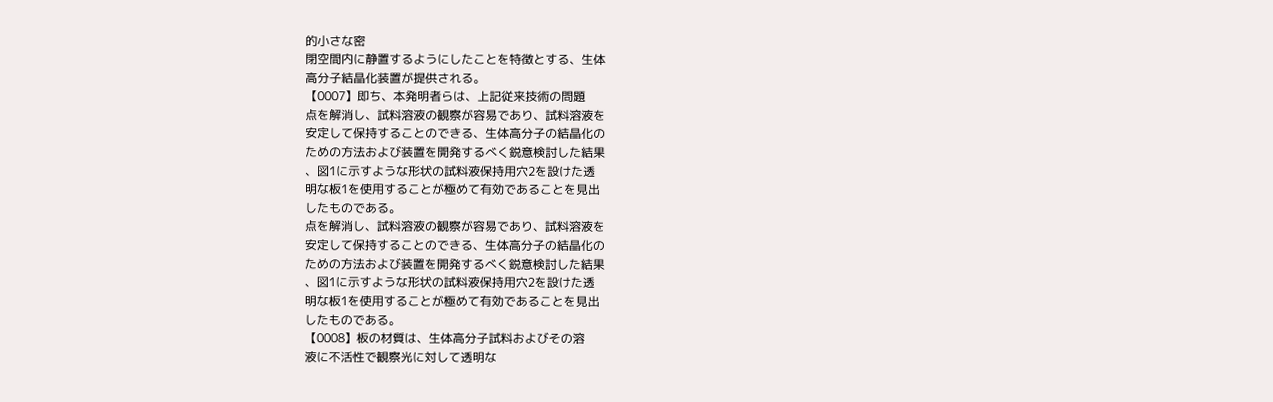的小さな密
閉空間内に静置するようにしたことを特徴とする、生体
高分子結晶化装置が提供される。
【0007】即ち、本発明者らは、上記従来技術の問題
点を解消し、試料溶液の観察が容易であり、試料溶液を
安定して保持することのできる、生体高分子の結晶化の
ための方法および装置を開発するべく鋭意検討した結果
、図1に示すような形状の試料液保持用穴2を設けた透
明な板1を使用することが極めて有効であることを見出
したものである。
点を解消し、試料溶液の観察が容易であり、試料溶液を
安定して保持することのできる、生体高分子の結晶化の
ための方法および装置を開発するべく鋭意検討した結果
、図1に示すような形状の試料液保持用穴2を設けた透
明な板1を使用することが極めて有効であることを見出
したものである。
【0008】板の材質は、生体高分子試料およびその溶
液に不活性で観察光に対して透明な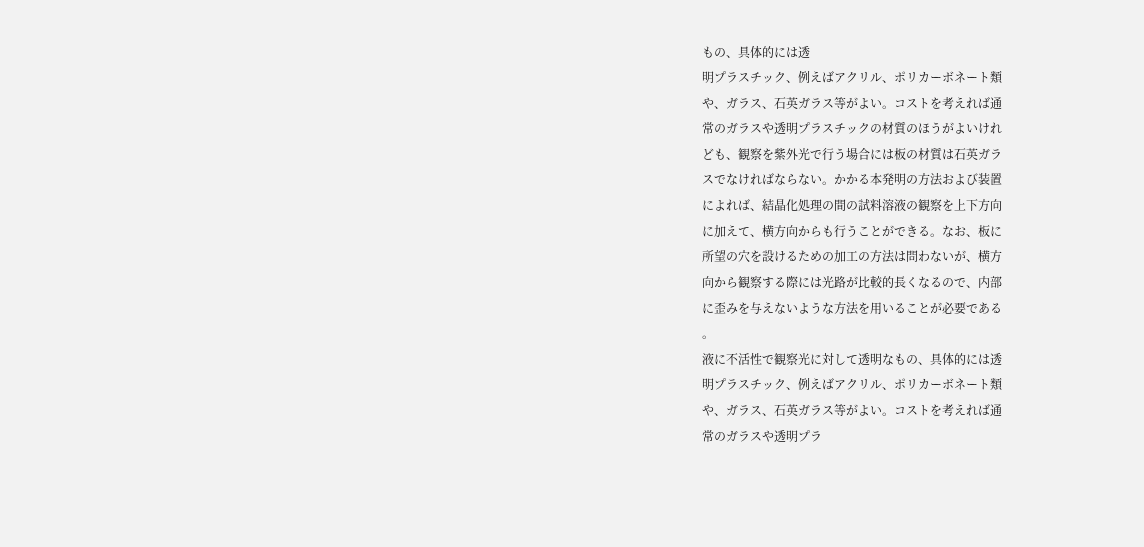もの、具体的には透
明プラスチック、例えばアクリル、ポリカーボネート類
や、ガラス、石英ガラス等がよい。コストを考えれば通
常のガラスや透明プラスチックの材質のほうがよいけれ
ども、観察を紫外光で行う場合には板の材質は石英ガラ
スでなければならない。かかる本発明の方法および装置
によれば、結晶化処理の間の試料溶液の観察を上下方向
に加えて、横方向からも行うことができる。なお、板に
所望の穴を設けるための加工の方法は問わないが、横方
向から観察する際には光路が比較的長くなるので、内部
に歪みを与えないような方法を用いることが必要である
。
液に不活性で観察光に対して透明なもの、具体的には透
明プラスチック、例えばアクリル、ポリカーボネート類
や、ガラス、石英ガラス等がよい。コストを考えれば通
常のガラスや透明プラ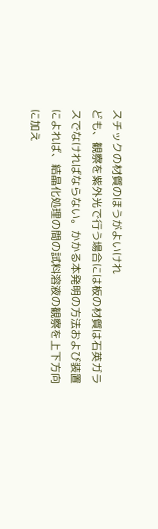スチックの材質のほうがよいけれ
ども、観察を紫外光で行う場合には板の材質は石英ガラ
スでなければならない。かかる本発明の方法および装置
によれば、結晶化処理の間の試料溶液の観察を上下方向
に加え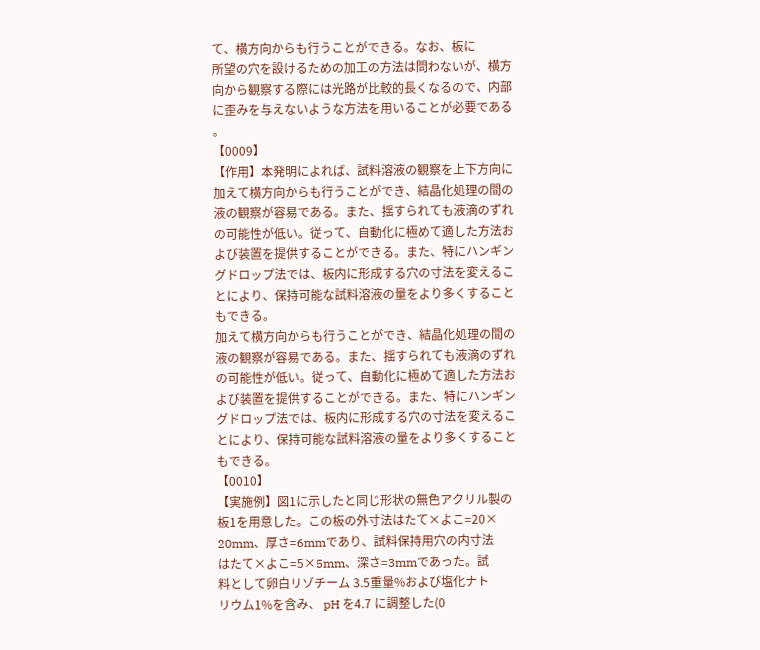て、横方向からも行うことができる。なお、板に
所望の穴を設けるための加工の方法は問わないが、横方
向から観察する際には光路が比較的長くなるので、内部
に歪みを与えないような方法を用いることが必要である
。
【0009】
【作用】本発明によれば、試料溶液の観察を上下方向に
加えて横方向からも行うことができ、結晶化処理の間の
液の観察が容易である。また、揺すられても液滴のずれ
の可能性が低い。従って、自動化に極めて適した方法お
よび装置を提供することができる。また、特にハンギン
グドロップ法では、板内に形成する穴の寸法を変えるこ
とにより、保持可能な試料溶液の量をより多くすること
もできる。
加えて横方向からも行うことができ、結晶化処理の間の
液の観察が容易である。また、揺すられても液滴のずれ
の可能性が低い。従って、自動化に極めて適した方法お
よび装置を提供することができる。また、特にハンギン
グドロップ法では、板内に形成する穴の寸法を変えるこ
とにより、保持可能な試料溶液の量をより多くすること
もできる。
【0010】
【実施例】図1に示したと同じ形状の無色アクリル製の
板1を用意した。この板の外寸法はたて×よこ=20×
20mm、厚さ=6mmであり、試料保持用穴の内寸法
はたて×よこ=5×5mm、深さ=3mmであった。試
料として卵白リゾチーム 3.5重量%および塩化ナト
リウム1%を含み、 pH を4.7 に調整した(0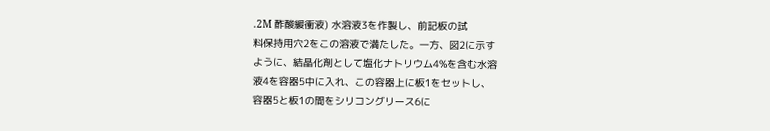.2M 酢酸緩衝液) 水溶液3を作製し、前記板の試
料保持用穴2をこの溶液で満たした。一方、図2に示す
ように、結晶化剤として塩化ナトリウム4%を含む水溶
液4を容器5中に入れ、この容器上に板1をセットし、
容器5と板1の間をシリコングリース6に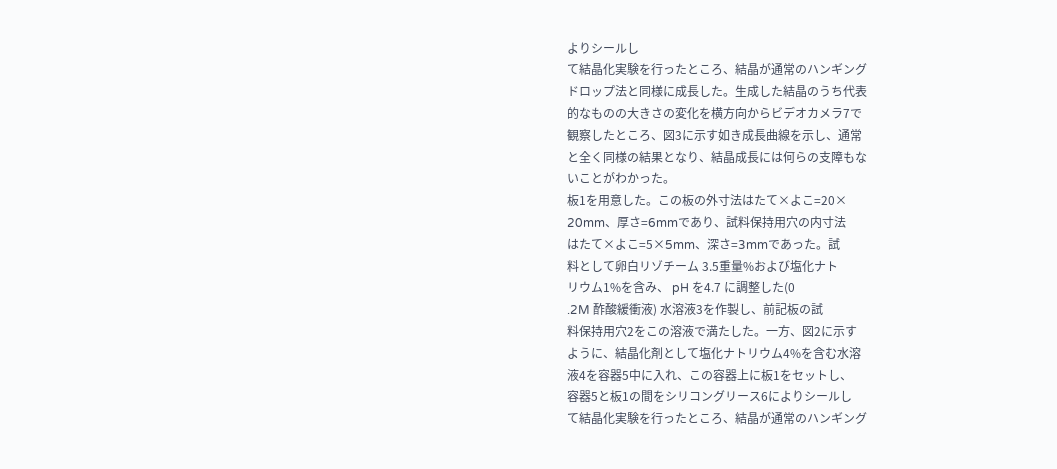よりシールし
て結晶化実験を行ったところ、結晶が通常のハンギング
ドロップ法と同様に成長した。生成した結晶のうち代表
的なものの大きさの変化を横方向からビデオカメラ7で
観察したところ、図3に示す如き成長曲線を示し、通常
と全く同様の結果となり、結晶成長には何らの支障もな
いことがわかった。
板1を用意した。この板の外寸法はたて×よこ=20×
20mm、厚さ=6mmであり、試料保持用穴の内寸法
はたて×よこ=5×5mm、深さ=3mmであった。試
料として卵白リゾチーム 3.5重量%および塩化ナト
リウム1%を含み、 pH を4.7 に調整した(0
.2M 酢酸緩衝液) 水溶液3を作製し、前記板の試
料保持用穴2をこの溶液で満たした。一方、図2に示す
ように、結晶化剤として塩化ナトリウム4%を含む水溶
液4を容器5中に入れ、この容器上に板1をセットし、
容器5と板1の間をシリコングリース6によりシールし
て結晶化実験を行ったところ、結晶が通常のハンギング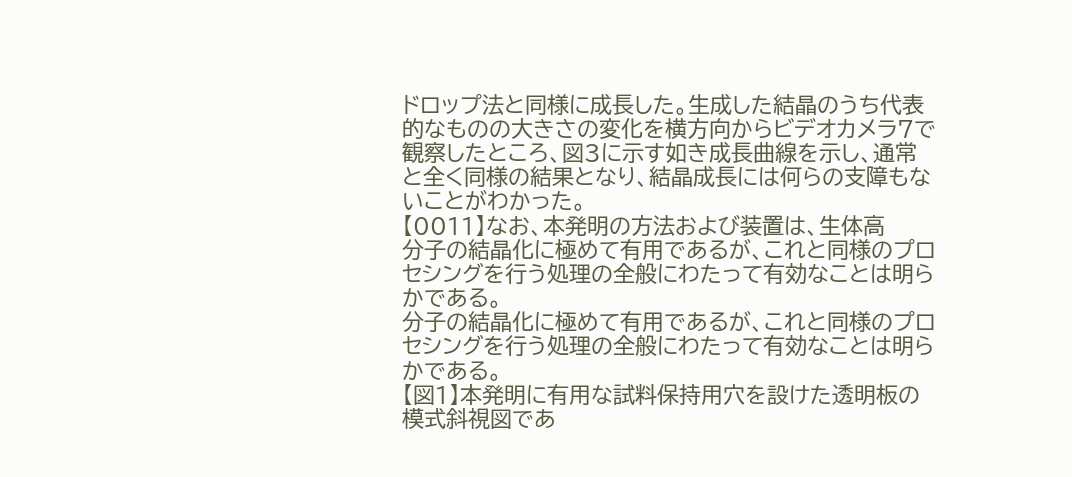ドロップ法と同様に成長した。生成した結晶のうち代表
的なものの大きさの変化を横方向からビデオカメラ7で
観察したところ、図3に示す如き成長曲線を示し、通常
と全く同様の結果となり、結晶成長には何らの支障もな
いことがわかった。
【0011】なお、本発明の方法および装置は、生体高
分子の結晶化に極めて有用であるが、これと同様のプロ
セシングを行う処理の全般にわたって有効なことは明ら
かである。
分子の結晶化に極めて有用であるが、これと同様のプロ
セシングを行う処理の全般にわたって有効なことは明ら
かである。
【図1】本発明に有用な試料保持用穴を設けた透明板の
模式斜視図であ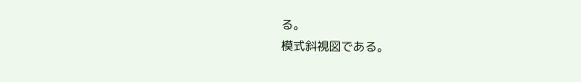る。
模式斜視図である。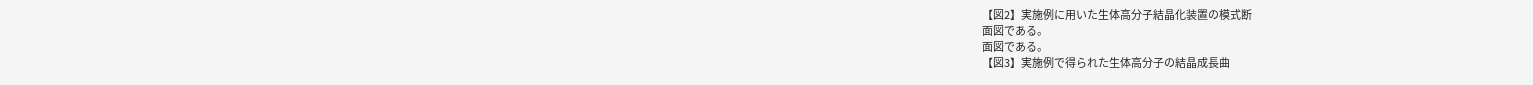【図2】実施例に用いた生体高分子結晶化装置の模式断
面図である。
面図である。
【図3】実施例で得られた生体高分子の結晶成長曲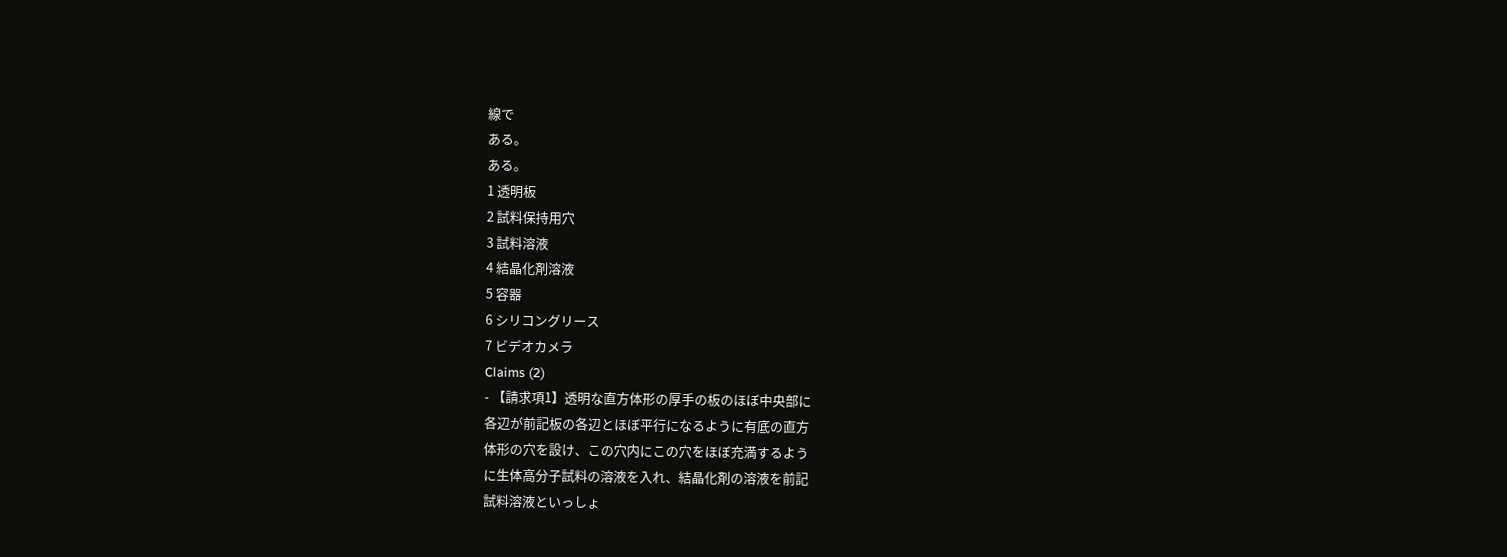線で
ある。
ある。
1 透明板
2 試料保持用穴
3 試料溶液
4 結晶化剤溶液
5 容器
6 シリコングリース
7 ビデオカメラ
Claims (2)
- 【請求項1】透明な直方体形の厚手の板のほぼ中央部に
各辺が前記板の各辺とほぼ平行になるように有底の直方
体形の穴を設け、この穴内にこの穴をほぼ充満するよう
に生体高分子試料の溶液を入れ、結晶化剤の溶液を前記
試料溶液といっしょ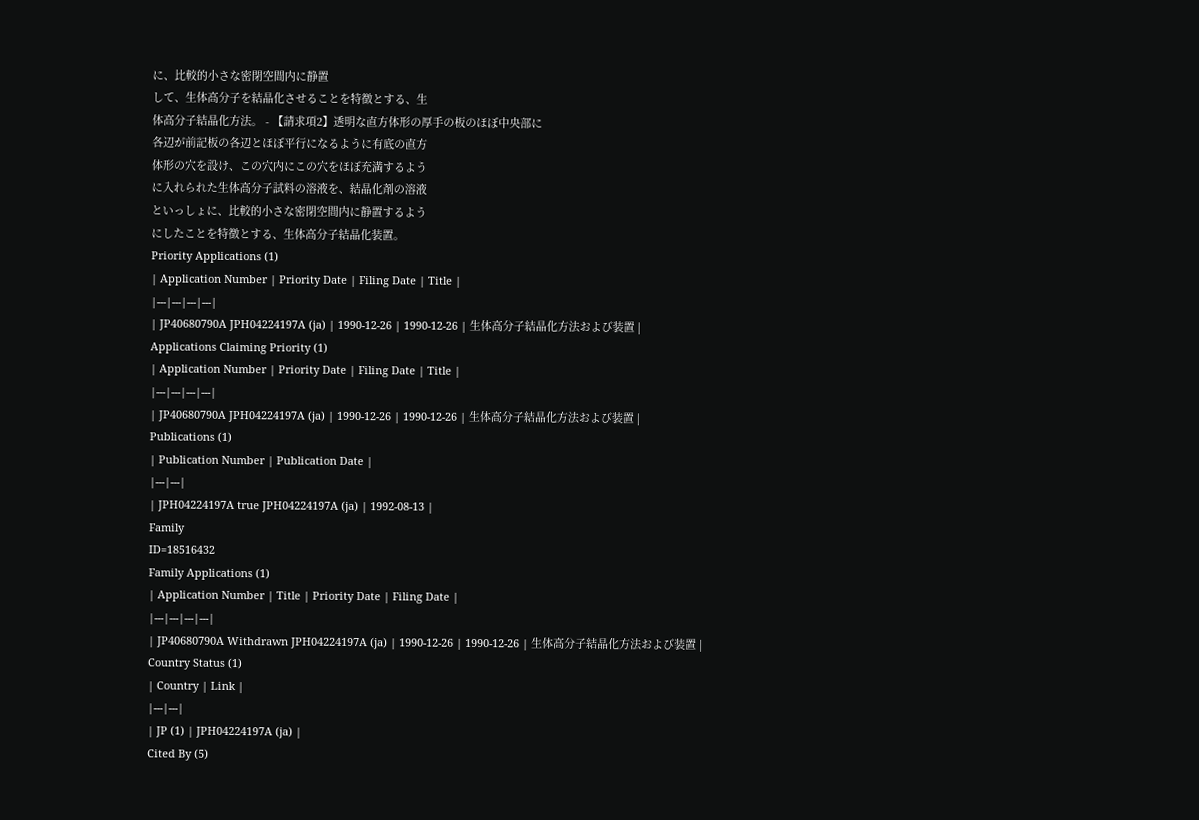に、比較的小さな密閉空間内に静置
して、生体高分子を結晶化させることを特徴とする、生
体高分子結晶化方法。 - 【請求項2】透明な直方体形の厚手の板のほぼ中央部に
各辺が前記板の各辺とほぼ平行になるように有底の直方
体形の穴を設け、この穴内にこの穴をほぼ充満するよう
に入れられた生体高分子試料の溶液を、結晶化剤の溶液
といっしょに、比較的小さな密閉空間内に静置するよう
にしたことを特徴とする、生体高分子結晶化装置。
Priority Applications (1)
| Application Number | Priority Date | Filing Date | Title |
|---|---|---|---|
| JP40680790A JPH04224197A (ja) | 1990-12-26 | 1990-12-26 | 生体高分子結晶化方法および装置 |
Applications Claiming Priority (1)
| Application Number | Priority Date | Filing Date | Title |
|---|---|---|---|
| JP40680790A JPH04224197A (ja) | 1990-12-26 | 1990-12-26 | 生体高分子結晶化方法および装置 |
Publications (1)
| Publication Number | Publication Date |
|---|---|
| JPH04224197A true JPH04224197A (ja) | 1992-08-13 |
Family
ID=18516432
Family Applications (1)
| Application Number | Title | Priority Date | Filing Date |
|---|---|---|---|
| JP40680790A Withdrawn JPH04224197A (ja) | 1990-12-26 | 1990-12-26 | 生体高分子結晶化方法および装置 |
Country Status (1)
| Country | Link |
|---|---|
| JP (1) | JPH04224197A (ja) |
Cited By (5)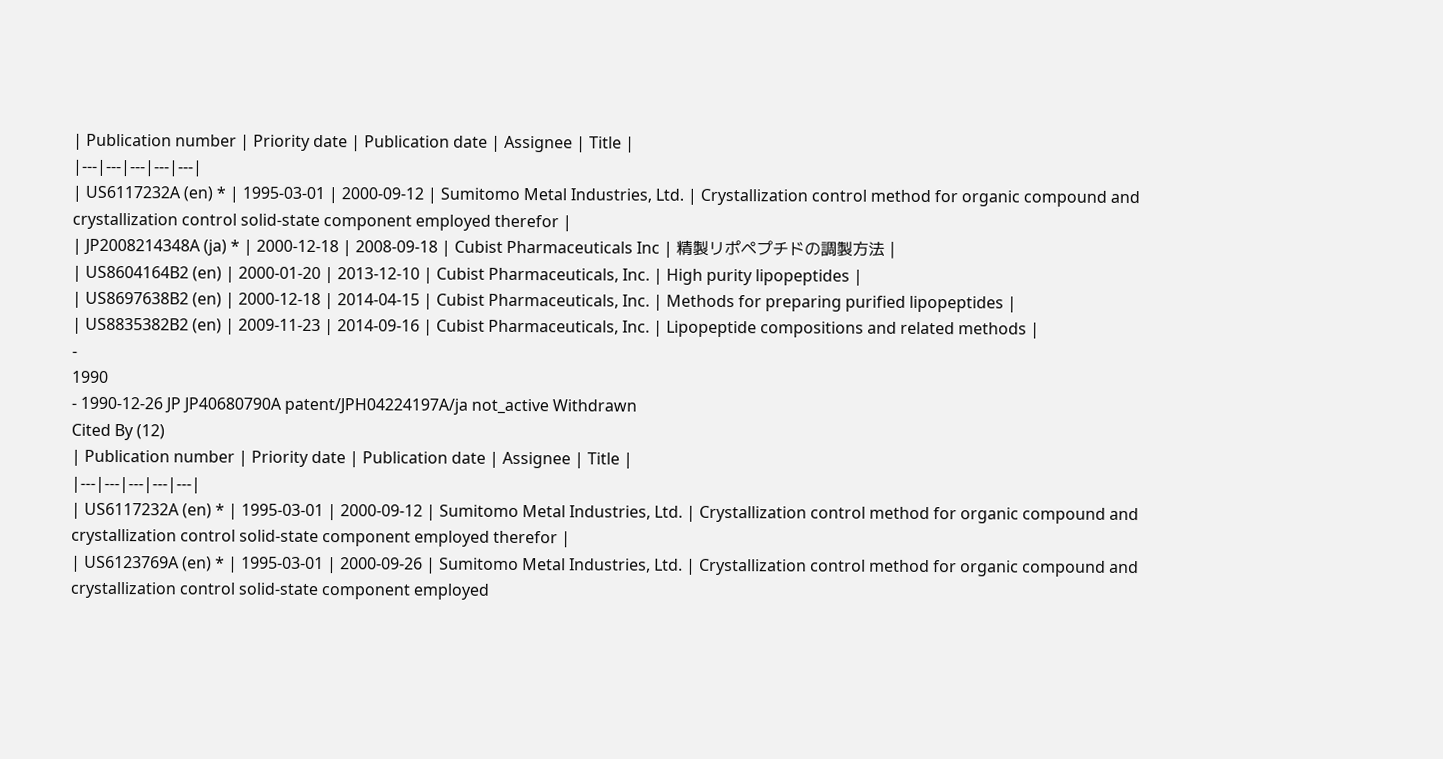| Publication number | Priority date | Publication date | Assignee | Title |
|---|---|---|---|---|
| US6117232A (en) * | 1995-03-01 | 2000-09-12 | Sumitomo Metal Industries, Ltd. | Crystallization control method for organic compound and crystallization control solid-state component employed therefor |
| JP2008214348A (ja) * | 2000-12-18 | 2008-09-18 | Cubist Pharmaceuticals Inc | 精製リポペプチドの調製方法 |
| US8604164B2 (en) | 2000-01-20 | 2013-12-10 | Cubist Pharmaceuticals, Inc. | High purity lipopeptides |
| US8697638B2 (en) | 2000-12-18 | 2014-04-15 | Cubist Pharmaceuticals, Inc. | Methods for preparing purified lipopeptides |
| US8835382B2 (en) | 2009-11-23 | 2014-09-16 | Cubist Pharmaceuticals, Inc. | Lipopeptide compositions and related methods |
-
1990
- 1990-12-26 JP JP40680790A patent/JPH04224197A/ja not_active Withdrawn
Cited By (12)
| Publication number | Priority date | Publication date | Assignee | Title |
|---|---|---|---|---|
| US6117232A (en) * | 1995-03-01 | 2000-09-12 | Sumitomo Metal Industries, Ltd. | Crystallization control method for organic compound and crystallization control solid-state component employed therefor |
| US6123769A (en) * | 1995-03-01 | 2000-09-26 | Sumitomo Metal Industries, Ltd. | Crystallization control method for organic compound and crystallization control solid-state component employed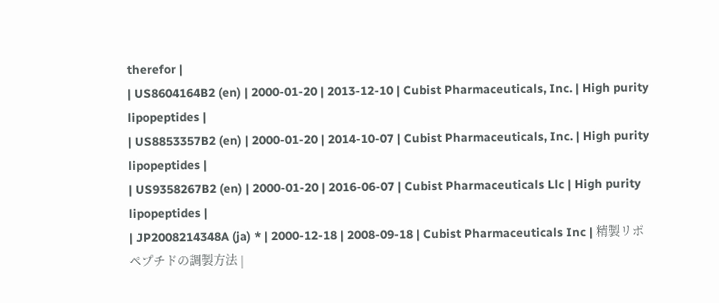therefor |
| US8604164B2 (en) | 2000-01-20 | 2013-12-10 | Cubist Pharmaceuticals, Inc. | High purity lipopeptides |
| US8853357B2 (en) | 2000-01-20 | 2014-10-07 | Cubist Pharmaceuticals, Inc. | High purity lipopeptides |
| US9358267B2 (en) | 2000-01-20 | 2016-06-07 | Cubist Pharmaceuticals Llc | High purity lipopeptides |
| JP2008214348A (ja) * | 2000-12-18 | 2008-09-18 | Cubist Pharmaceuticals Inc | 精製リポペプチドの調製方法 |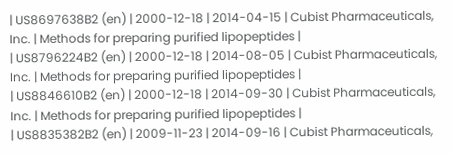| US8697638B2 (en) | 2000-12-18 | 2014-04-15 | Cubist Pharmaceuticals, Inc. | Methods for preparing purified lipopeptides |
| US8796224B2 (en) | 2000-12-18 | 2014-08-05 | Cubist Pharmaceuticals, Inc. | Methods for preparing purified lipopeptides |
| US8846610B2 (en) | 2000-12-18 | 2014-09-30 | Cubist Pharmaceuticals, Inc. | Methods for preparing purified lipopeptides |
| US8835382B2 (en) | 2009-11-23 | 2014-09-16 | Cubist Pharmaceuticals,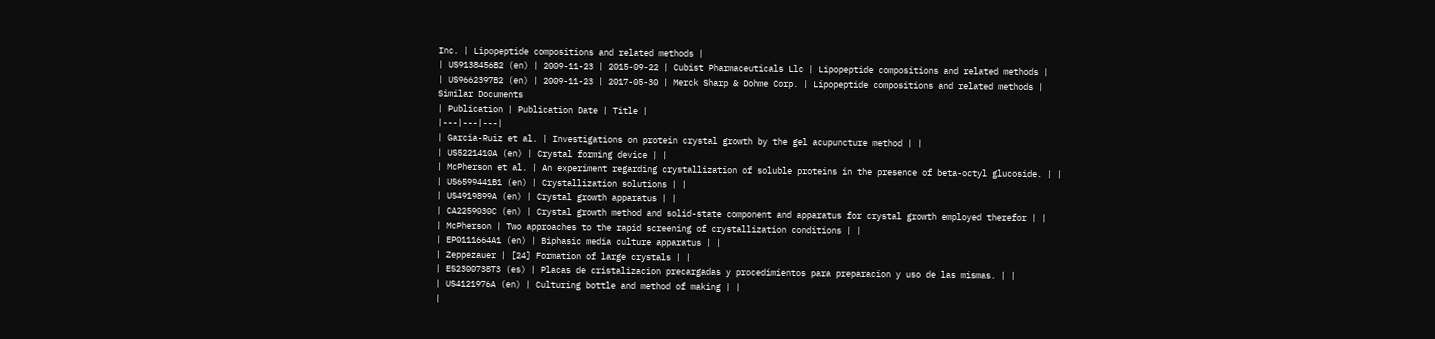Inc. | Lipopeptide compositions and related methods |
| US9138456B2 (en) | 2009-11-23 | 2015-09-22 | Cubist Pharmaceuticals Llc | Lipopeptide compositions and related methods |
| US9662397B2 (en) | 2009-11-23 | 2017-05-30 | Merck Sharp & Dohme Corp. | Lipopeptide compositions and related methods |
Similar Documents
| Publication | Publication Date | Title |
|---|---|---|
| Garcia-Ruiz et al. | Investigations on protein crystal growth by the gel acupuncture method | |
| US5221410A (en) | Crystal forming device | |
| McPherson et al. | An experiment regarding crystallization of soluble proteins in the presence of beta-octyl glucoside. | |
| US6599441B1 (en) | Crystallization solutions | |
| US4919899A (en) | Crystal growth apparatus | |
| CA2259030C (en) | Crystal growth method and solid-state component and apparatus for crystal growth employed therefor | |
| McPherson | Two approaches to the rapid screening of crystallization conditions | |
| EP0111664A1 (en) | Biphasic media culture apparatus | |
| Zeppezauer | [24] Formation of large crystals | |
| ES2300738T3 (es) | Placas de cristalizacion precargadas y procedimientos para preparacion y uso de las mismas. | |
| US4121976A (en) | Culturing bottle and method of making | |
|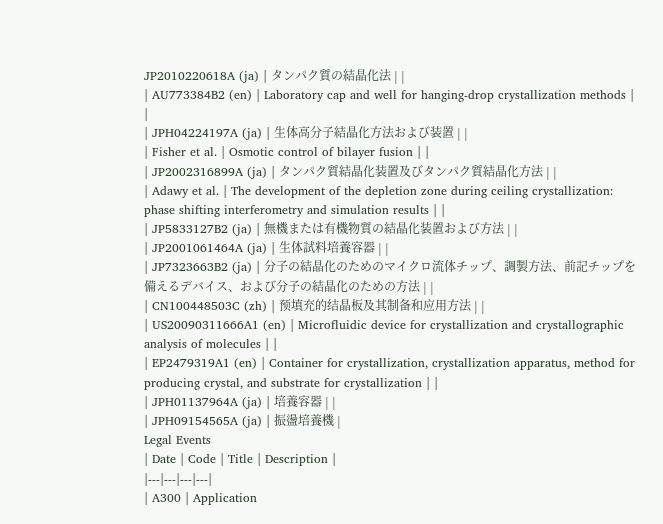JP2010220618A (ja) | タンパク質の結晶化法 | |
| AU773384B2 (en) | Laboratory cap and well for hanging-drop crystallization methods | |
| JPH04224197A (ja) | 生体高分子結晶化方法および装置 | |
| Fisher et al. | Osmotic control of bilayer fusion | |
| JP2002316899A (ja) | タンパク質結晶化装置及びタンパク質結晶化方法 | |
| Adawy et al. | The development of the depletion zone during ceiling crystallization: phase shifting interferometry and simulation results | |
| JP5833127B2 (ja) | 無機または有機物質の結晶化装置および方法 | |
| JP2001061464A (ja) | 生体試料培養容器 | |
| JP7323663B2 (ja) | 分子の結晶化のためのマイクロ流体チップ、調製方法、前記チップを備えるデバイス、および分子の結晶化のための方法 | |
| CN100448503C (zh) | 预填充的结晶板及其制备和应用方法 | |
| US20090311666A1 (en) | Microfluidic device for crystallization and crystallographic analysis of molecules | |
| EP2479319A1 (en) | Container for crystallization, crystallization apparatus, method for producing crystal, and substrate for crystallization | |
| JPH01137964A (ja) | 培養容器 | |
| JPH09154565A (ja) | 振盪培養機 |
Legal Events
| Date | Code | Title | Description |
|---|---|---|---|
| A300 | Application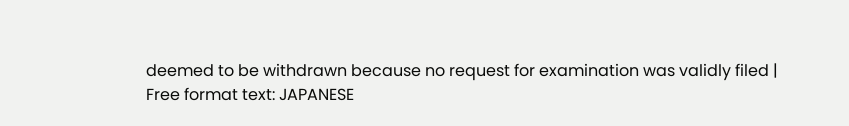deemed to be withdrawn because no request for examination was validly filed |
Free format text: JAPANESE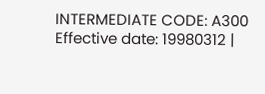INTERMEDIATE CODE: A300 Effective date: 19980312 |